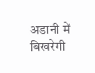अडानी में बिखरेगी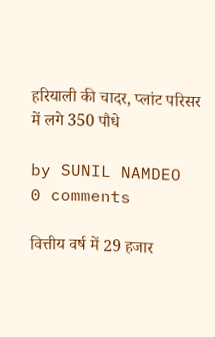हरियाली की चादर, प्लांट परिसर में लगे 350 पौधे

by SUNIL NAMDEO
0 comments

वित्तीय वर्ष में 29 हजार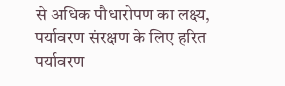से अधिक पौधारोपण का लक्ष्य, पर्यावरण संरक्षण के लिए हरित पर्यावरण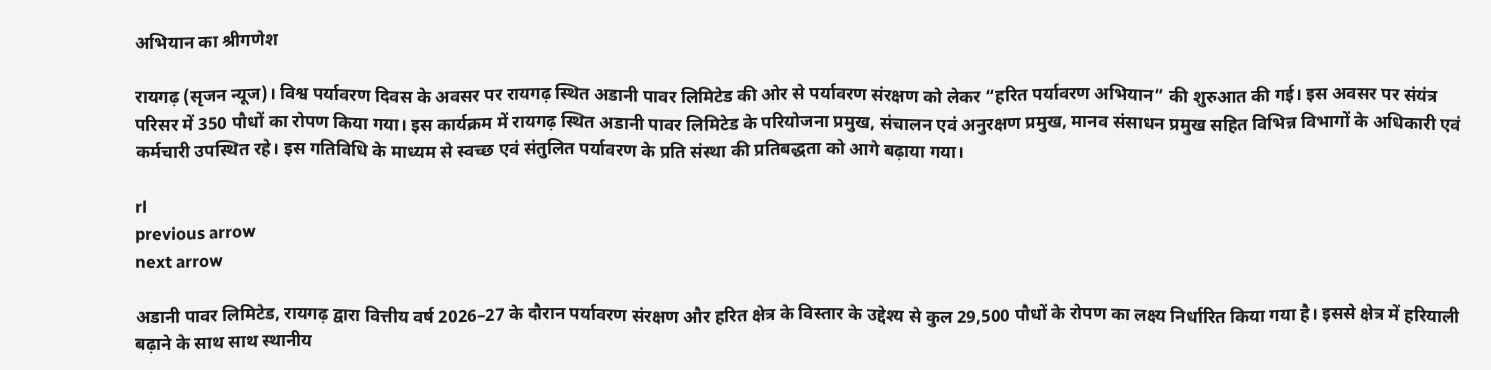अभियान का श्रीगणेश

रायगढ़ (सृजन न्यूज)। विश्व पर्यावरण दिवस के अवसर पर रायगढ़ स्थित अडानी पावर लिमिटेड की ओर से पर्यावरण संरक्षण को लेकर “हरित पर्यावरण अभियान” की शुरुआत की गई। इस अवसर पर संयंत्र परिसर में 350 पौधों का रोपण किया गया। इस कार्यक्रम में रायगढ़ स्थित अडानी पावर लिमिटेड के परियोजना प्रमुख, संचालन एवं अनुरक्षण प्रमुख, मानव संसाधन प्रमुख सहित विभिन्न विभागों के अधिकारी एवं कर्मचारी उपस्थित रहे। इस गतिविधि के माध्यम से स्वच्छ एवं संतुलित पर्यावरण के प्रति संस्था की प्रतिबद्धता को आगे बढ़ाया गया।

rl
previous arrow
next arrow

अडानी पावर लिमिटेड, रायगढ़ द्वारा वित्तीय वर्ष 2026–27 के दौरान पर्यावरण संरक्षण और हरित क्षेत्र के विस्तार के उद्देश्य से कुल 29,500 पौधों के रोपण का लक्ष्य निर्धारित किया गया है। इससे क्षेत्र में हरियाली बढ़ाने के साथ साथ स्थानीय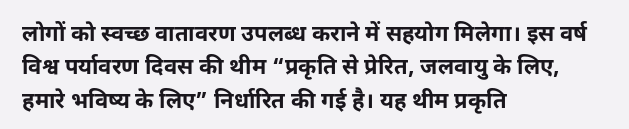लोगों को स्वच्छ वातावरण उपलब्ध कराने में सहयोग मिलेगा। इस वर्ष विश्व पर्यावरण दिवस की थीम “प्रकृति से प्रेरित, जलवायु के लिए, हमारे भविष्य के लिए” निर्धारित की गई है। यह थीम प्रकृति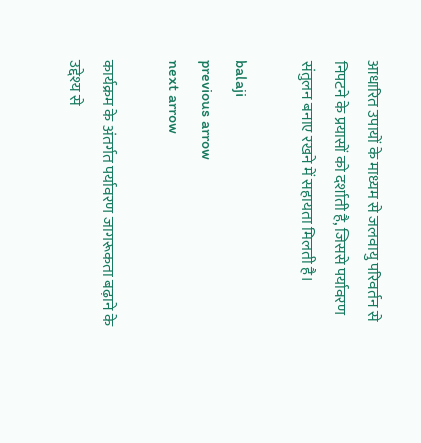आधारित उपायों के माध्यम से जलवायु परिवर्तन से निपटने के प्रयासों को दर्शाती है, जिससे पर्यावरण संतुलन बनाए रखने में सहायता मिलती है।

balaji
previous arrow
next arrow

कार्यक्रम के अंतर्गत पर्यावरण जागरूकता बढ़ाने के उद्देश्य से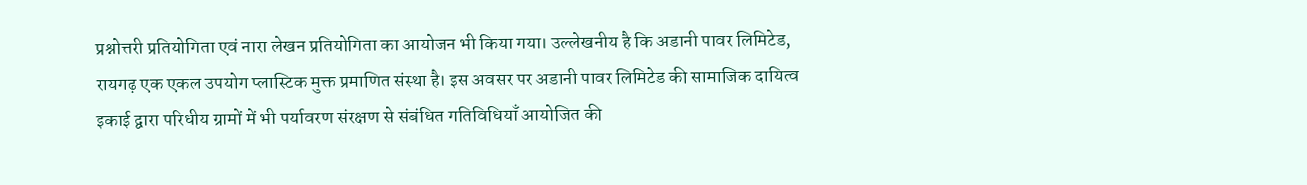प्रश्नोत्तरी प्रतियोगिता एवं नारा लेखन प्रतियोगिता का आयोजन भी किया गया। उल्लेखनीय है कि अडानी पावर लिमिटेड, रायगढ़ एक एकल उपयोग प्लास्टिक मुक्त प्रमाणित संस्था है। इस अवसर पर अडानी पावर लिमिटेड की सामाजिक दायित्व इकाई द्वारा परिधीय ग्रामों में भी पर्यावरण संरक्षण से संबंधित गतिविधियाँ आयोजित की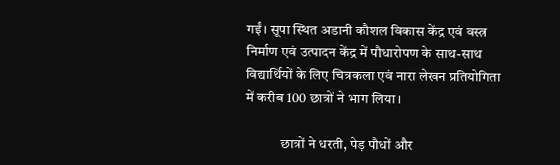गईं। सूपा स्थित अडानी कौशल विकास केंद्र एवं वस्त्र निर्माण एवं उत्पादन केंद्र में पौधारोपण के साथ-साथ विद्यार्थियों के लिए चित्रकला एवं नारा लेखन प्रतियोगिता में करीब 100 छात्रों ने भाग लिया।

            छात्रों ने धरती, पेड़ पौधों और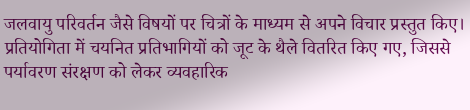जलवायु परिवर्तन जैसे विषयों पर चित्रों के माध्यम से अपने विचार प्रस्तुत किए। प्रतियोगिता में चयनित प्रतिभागियों को जूट के थैले वितरित किए गए, जिससे पर्यावरण संरक्षण को लेकर व्यवहारिक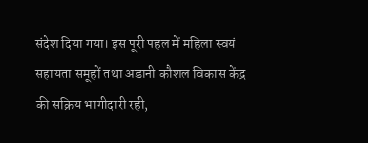संदेश दिया गया। इस पूरी पहल में महिला स्वयं सहायता समूहों तथा अडानी कौशल विकास केंद्र की सक्रिय भागीदारी रही,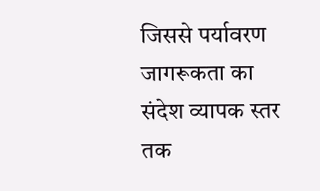जिससे पर्यावरण जागरूकता का संदेश व्यापक स्तर तक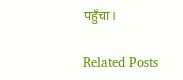पहुँचा।

Related Posts